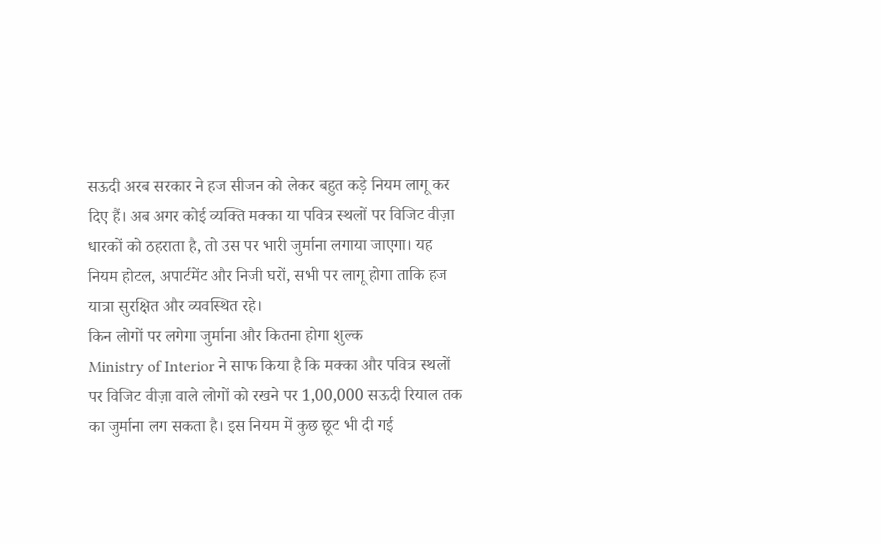सऊदी अरब सरकार ने हज सीजन को लेकर बहुत कड़े नियम लागू कर दिए हैं। अब अगर कोई व्यक्ति मक्का या पवित्र स्थलों पर विजिट वीज़ा धारकों को ठहराता है, तो उस पर भारी जुर्माना लगाया जाएगा। यह नियम होटल, अपार्टमेंट और निजी घरों, सभी पर लागू होगा ताकि हज यात्रा सुरक्षित और व्यवस्थित रहे।
किन लोगों पर लगेगा जुर्माना और कितना होगा शुल्क
Ministry of Interior ने साफ किया है कि मक्का और पवित्र स्थलों पर विजिट वीज़ा वाले लोगों को रखने पर 1,00,000 सऊदी रियाल तक का जुर्माना लग सकता है। इस नियम में कुछ छूट भी दी गई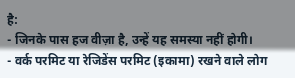है:
- जिनके पास हज वीज़ा है, उन्हें यह समस्या नहीं होगी।
- वर्क परमिट या रेजिडेंस परमिट (इकामा) रखने वाले लोग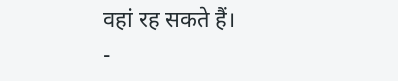वहां रह सकते हैं।
-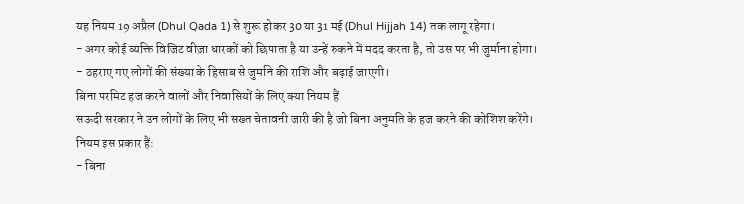यह नियम 19 अप्रैल (Dhul Qada 1) से शुरू होकर 30 या 31 मई (Dhul Hijjah 14) तक लागू रहेगा।
- अगर कोई व्यक्ति विजिट वीज़ा धारकों को छिपाता है या उन्हें रुकने में मदद करता है, तो उस पर भी जुर्माना होगा।
- ठहराए गए लोगों की संख्या के हिसाब से जुर्माने की राशि और बढ़ाई जाएगी।
बिना परमिट हज करने वालों और निवासियों के लिए क्या नियम हैं
सऊदी सरकार ने उन लोगों के लिए भी सख्त चेतावनी जारी की है जो बिना अनुमति के हज करने की कोशिश करेंगे। नियम इस प्रकार हैं:
- बिना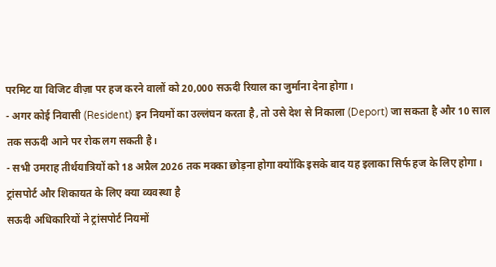परमिट या विजिट वीज़ा पर हज करने वालों को 20,000 सऊदी रियाल का जुर्माना देना होगा।
- अगर कोई निवासी (Resident) इन नियमों का उल्लंघन करता है, तो उसे देश से निकाला (Deport) जा सकता है और 10 साल तक सऊदी आने पर रोक लग सकती है।
- सभी उमराह तीर्थयात्रियों को 18 अप्रैल 2026 तक मक्का छोड़ना होगा क्योंकि इसके बाद यह इलाका सिर्फ हज के लिए होगा।
ट्रांसपोर्ट और शिकायत के लिए क्या व्यवस्था है
सऊदी अधिकारियों ने ट्रांसपोर्ट नियमों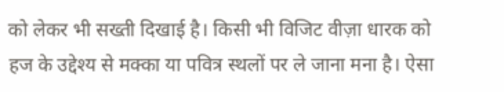को लेकर भी सख्ती दिखाई है। किसी भी विजिट वीज़ा धारक को हज के उद्देश्य से मक्का या पवित्र स्थलों पर ले जाना मना है। ऐसा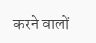करने वालों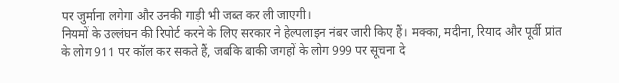पर जुर्माना लगेगा और उनकी गाड़ी भी जब्त कर ली जाएगी।
नियमों के उल्लंघन की रिपोर्ट करने के लिए सरकार ने हेल्पलाइन नंबर जारी किए हैं। मक्का, मदीना, रियाद और पूर्वी प्रांत के लोग 911 पर कॉल कर सकते हैं, जबकि बाकी जगहों के लोग 999 पर सूचना दे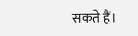सकते हैं।